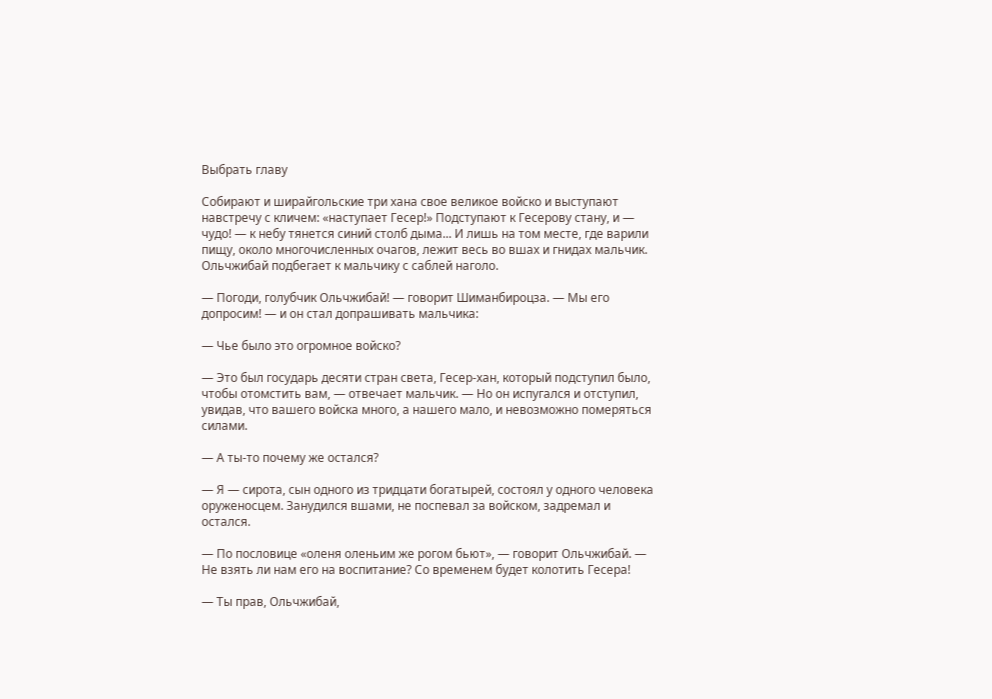Выбрать главу

Собирают и ширайгольские три хана свое великое войско и выступают навстречу с кличем: «наступает Гесер!» Подступают к Гесерову стану, и — чудо! — к небу тянется синий столб дыма... И лишь на том месте, где варили пищу, около многочисленных очагов, лежит весь во вшах и гнидах мальчик. Ольчжибай подбегает к мальчику с саблей наголо.

— Погоди, голубчик Ольчжибай! — говорит Шиманбироцза. — Мы его допросим! — и он стал допрашивать мальчика:

— Чье было это огромное войско?

— Это был государь десяти стран света, Гесер-хан, который подступил было, чтобы отомстить вам, — отвечает мальчик. — Но он испугался и отступил, увидав, что вашего войска много, а нашего мало, и невозможно померяться силами.

— А ты-то почему же остался?

— Я — сирота, сын одного из тридцати богатырей, состоял у одного человека оруженосцем. Занудился вшами, не поспевал за войском, задремал и остался.

— По пословице «оленя оленьим же рогом бьют», — говорит Ольчжибай. — Не взять ли нам его на воспитание? Со временем будет колотить Гесера!

— Ты прав, Ольчжибай,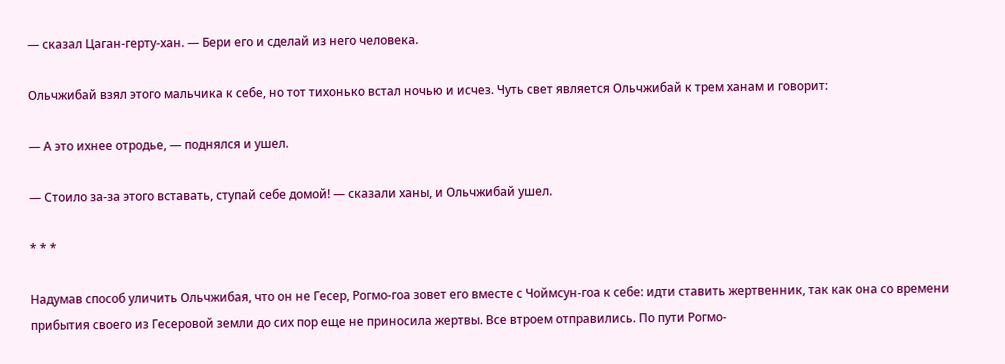— сказал Цаган-герту-хан. — Бери его и сделай из него человека.

Ольчжибай взял этого мальчика к себе, но тот тихонько встал ночью и исчез. Чуть свет является Ольчжибай к трем ханам и говорит:

— А это ихнее отродье, — поднялся и ушел.

— Стоило за-за этого вставать, ступай себе домой! — сказали ханы, и Ольчжибай ушел.

* * *

Надумав способ уличить Ольчжибая, что он не Гесер, Рогмо-гоа зовет его вместе с Чоймсун-гоа к себе: идти ставить жертвенник, так как она со времени прибытия своего из Гесеровой земли до сих пор еще не приносила жертвы. Все втроем отправились. По пути Рогмо-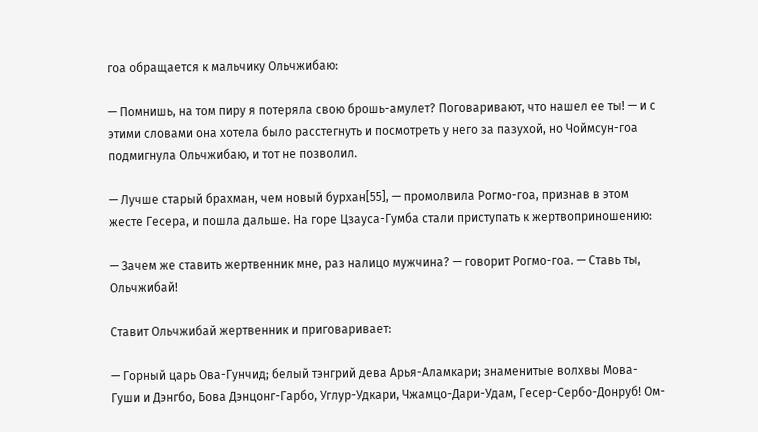гоа обращается к мальчику Ольчжибаю:

— Помнишь, на том пиру я потеряла свою брошь-амулет? Поговаривают, что нашел ее ты! — и с этими словами она хотела было расстегнуть и посмотреть у него за пазухой, но Чоймсун-гоа подмигнула Ольчжибаю, и тот не позволил.

— Лучше старый брахман, чем новый бурхан[55], — промолвила Рогмо-гоа, признав в этом жесте Гесера, и пошла дальше. На горе Цзауса-Гумба стали приступать к жертвоприношению:

— Зачем же ставить жертвенник мне, раз налицо мужчина? — говорит Рогмо-гоа. — Ставь ты, Ольчжибай!

Ставит Ольчжибай жертвенник и приговаривает:

— Горный царь Ова-Гунчид; белый тэнгрий дева Арья-Аламкари; знаменитые волхвы Мова-Гуши и Дэнгбо, Бова Дэнцонг-Гарбо, Углур-Удкари, Чжамцо-Дари-Удам, Гесер-Сербо-Донруб! Ом-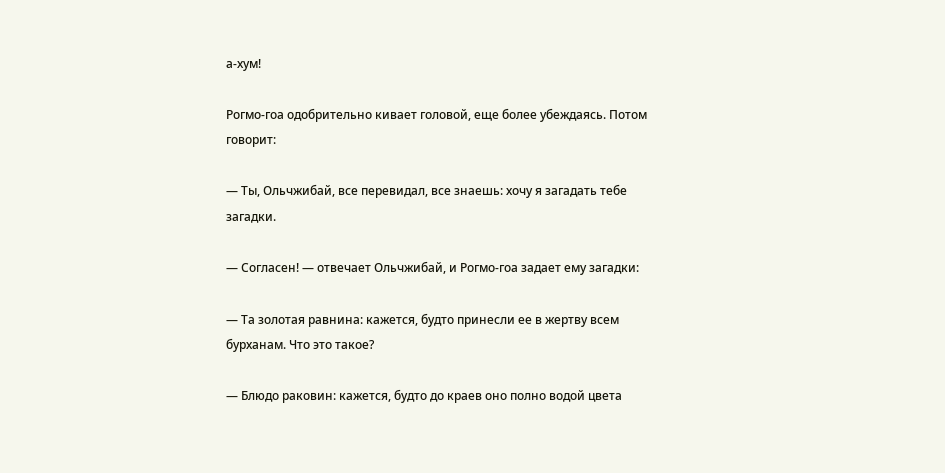а-хум!

Рогмо-гоа одобрительно кивает головой, еще более убеждаясь. Потом говорит:

— Ты, Ольчжибай, все перевидал, все знаешь: хочу я загадать тебе загадки.

— Согласен! — отвечает Ольчжибай, и Рогмо-гоа задает ему загадки:

— Та золотая равнина: кажется, будто принесли ее в жертву всем бурханам. Что это такое?

— Блюдо раковин: кажется, будто до краев оно полно водой цвета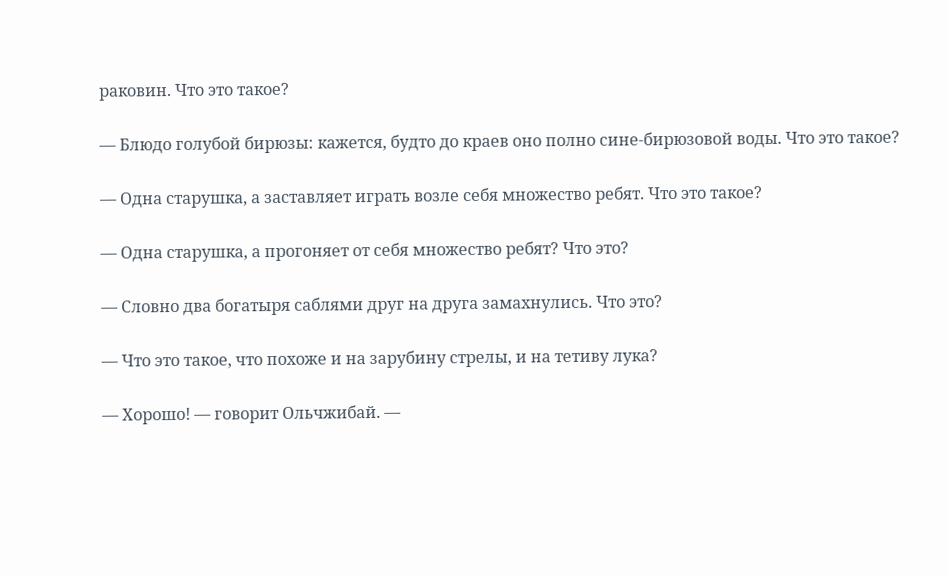раковин. Что это такое?

— Блюдо голубой бирюзы: кажется, будто до краев оно полно сине-бирюзовой воды. Что это такое?

— Одна старушка, а заставляет играть возле себя множество ребят. Что это такое?

— Одна старушка, а прогоняет от себя множество ребят? Что это?

— Словно два богатыря саблями друг на друга замахнулись. Что это?

— Что это такое, что похоже и на зарубину стрелы, и на тетиву лука?

— Хорошо! — говорит Ольчжибай. —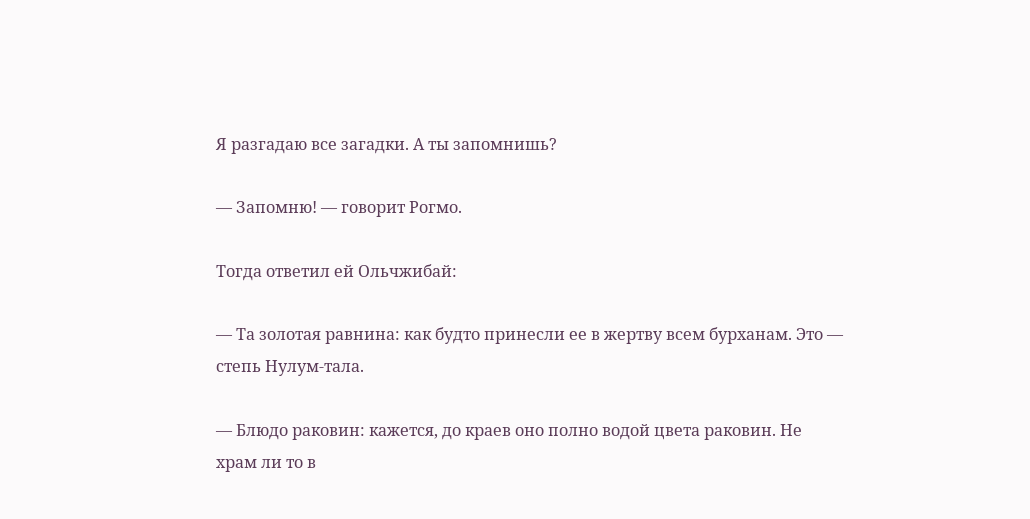Я разгадаю все загадки. А ты запомнишь?

— Запомню! — говорит Рогмо.

Тогда ответил ей Ольчжибай:

— Та золотая равнина: как будто принесли ее в жертву всем бурханам. Это — степь Нулум-тала.

— Блюдо раковин: кажется, до краев оно полно водой цвета раковин. Не храм ли то в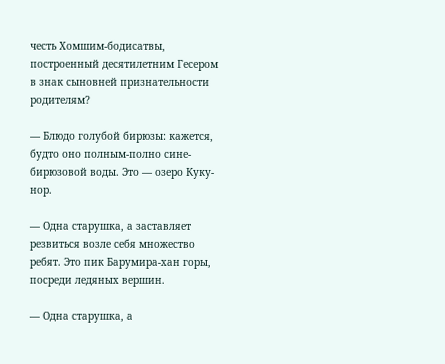честь Хомшим-бодисатвы, построенный десятилетним Гесером в знак сыновней признательности родителям?

— Блюдо голубой бирюзы: кажется, будто оно полным-полно сине-бирюзовой воды. Это — озеро Куку-нор.

— Одна старушка, а заставляет резвиться возле себя множество ребят. Это пик Барумира-хан горы, посреди ледяных вершин.

— Одна старушка, а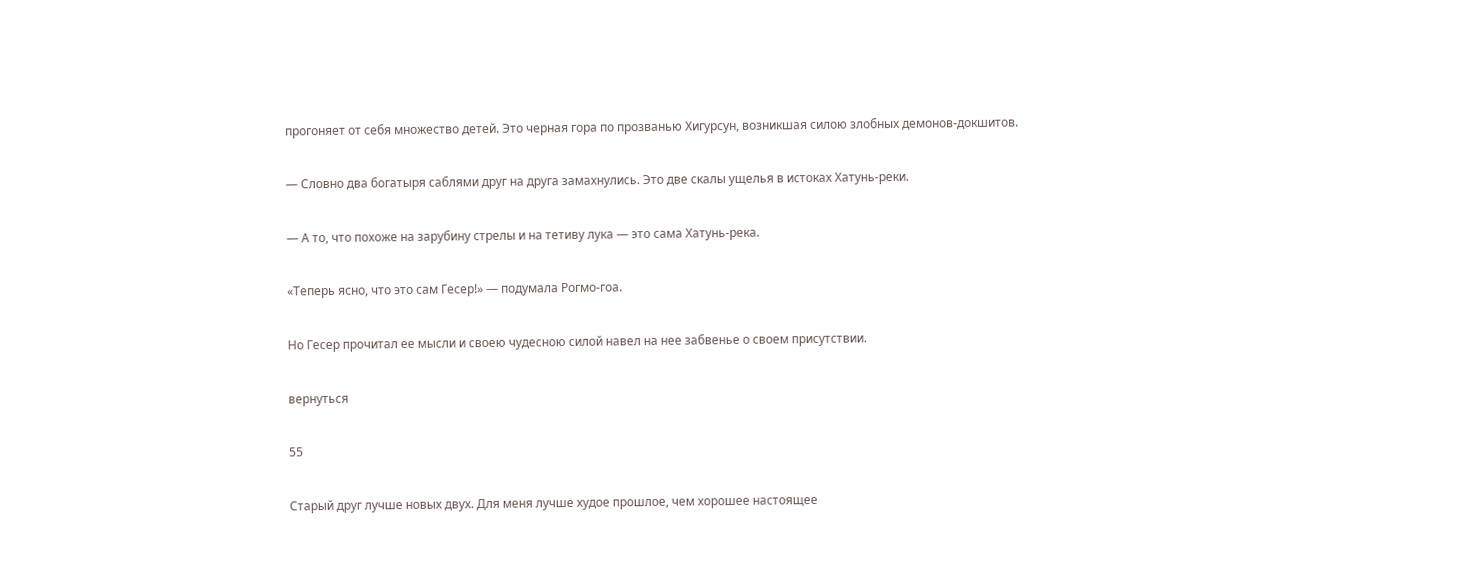прогоняет от себя множество детей. Это черная гора по прозванью Хигурсун, возникшая силою злобных демонов-докшитов.

— Словно два богатыря саблями друг на друга замахнулись. Это две скалы ущелья в истоках Хатунь-реки.

— А то, что похоже на зарубину стрелы и на тетиву лука — это сама Хатунь-река.

«Теперь ясно, что это сам Гесер!» — подумала Рогмо-гоа.

Но Гесер прочитал ее мысли и своею чудесною силой навел на нее забвенье о своем присутствии.

вернуться

55

Старый друг лучше новых двух. Для меня лучше худое прошлое, чем хорошее настоящее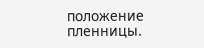положение пленницы.